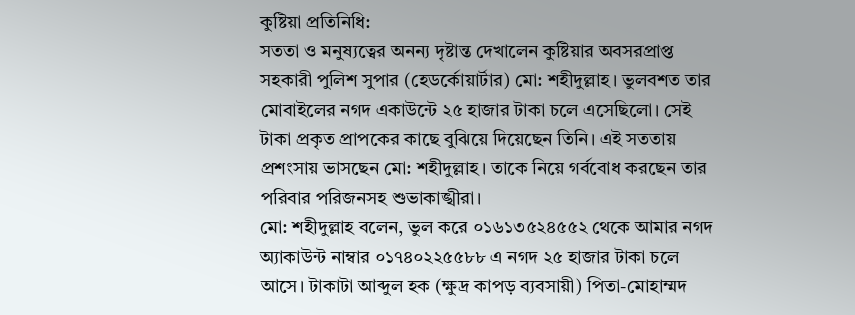কুষ্টিয়া প্রতিনিধি:
সততা ও মনুষ্যত্বের অনন্য দৃষ্টান্ত দেখালেন কুষ্টিয়ার অবসরপ্রাপ্ত সহকারী পুলিশ সুপার (হেডর্কোয়ার্টার) মো: শহীদুল্লাহ। ভুলবশত তার মোবাইলের নগদ একাউন্টে ২৫ হাজার টাকা চলে এসেছিলো। সেই টাকা প্রকৃত প্রাপকের কাছে বুঝিয়ে দিয়েছেন তিনি। এই সততায় প্রশংসায় ভাসছেন মো: শহীদুল্লাহ। তাকে নিয়ে গর্ববোধ করছেন তার পরিবার পরিজনসহ শুভাকাঙ্খীরা।
মো: শহীদুল্লাহ বলেন, ভুল করে ০১৬১৩৫২৪৫৫২ থেকে আমার নগদ অ্যাকাউন্ট নাম্বার ০১৭৪০২২৫৫৮৮ এ নগদ ২৫ হাজার টাকা চলে আসে। টাকাটা আব্দুল হক (ক্ষুদ্র কাপড় ব্যবসায়ী) পিতা-মোহাম্মদ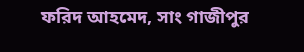ফরিদ আহমেদ, সাং গাজীপুর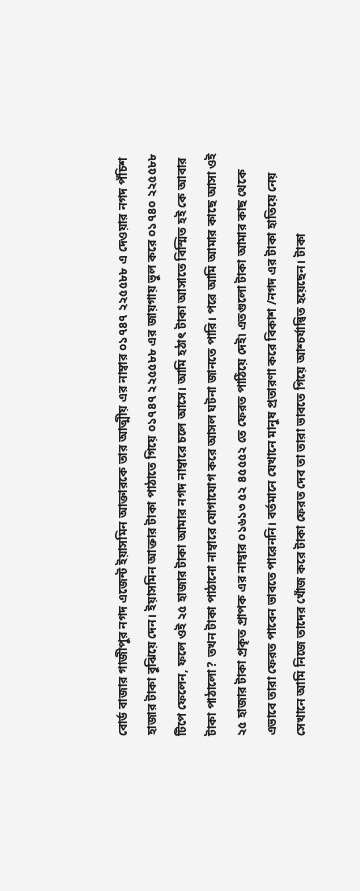বোর্ড বাজার গাজীপুর নগদ এজেন্ট ইয়াসমিন আক্তারকে তার আত্মীয় এর নাম্বার ০১৭৪৭ ২২৫৫৮৮ এ দেওয়ার নগদ পঁচিশ হাজার টাকা বুঝিয়ে দেন। ইয়াসমিন আক্তার টাকা পাঠাতে গিয়ে ০১৭৪৭ ২২৫৫৮৮ এর জায়গায় ভুল করে ০১৭৪০ ২২৫৫৮৮ টিপে ফেলেন, ফলে ওই ২৫ হাজার টাকা আমার নগদ নাম্বারে চলে আসে। আমি হঠাৎ টাকা আসাতে বিস্মিত হই কে আবার টাকা পাঠালো? তখন টাকা পাঠানো নাম্বারে যোগাযোগ করে আসল ঘটনা জানতে পারি। পরে আমি আমার কাছে আসা ওই ২৫ হাজার টাকা প্রকৃত প্রাপক এর নাম্বার ০১৬১৩ ৫২ ৪৫৫৫২ তে ফেরত পাঠিয়ে দেই৷ এতগুলো টাকা আমার কাছ থেকে এভাবে তারা ফেরত পাবেন ভাবতে পারেননি। বর্তমানে যেখানে মানুষ প্রতারণা করে বিকাশ /নগদ এর টাকা হাতিয়ে নেয় সেখানে আমি নিজে তাদের খোঁজ করে টাকা ফেরত দেব তা তারা ভাবতে গিয়ে আশ্চর্যান্বিত হয়েছেন। টাকা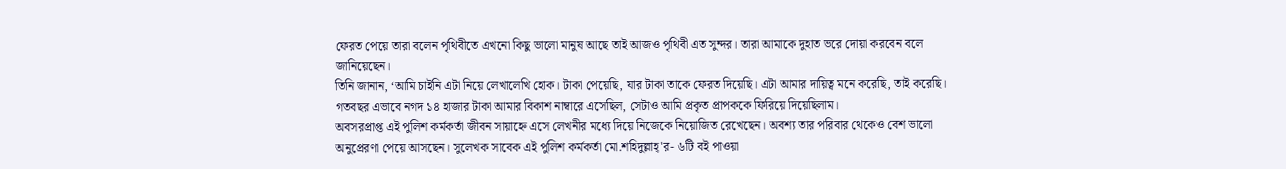ফেরত পেয়ে তারা বলেন পৃথিবীতে এখনো কিছু ভালো মানুষ আছে তাই আজও পৃথিবী এত সুন্দর। তারা আমাকে দুহাত ভরে দোয়া করবেন বলে জানিয়েছেন।
তিনি জানান, ‘আমি চাইনি এটা নিয়ে লেখালেখি হোক। টাকা পেয়েছি, যার টাকা তাকে ফেরত দিয়েছি। এটা আমার দায়িত্ব মনে করেছি, তাই করেছি। গতবছর এভাবে নগদ ১৪ হাজার টাকা আমার বিকাশ নাম্বারে এসেছিল, সেটাও আমি প্রকৃত প্রাপককে ফিরিয়ে দিয়েছিলাম।
অবসরপ্রাপ্ত এই পুলিশ কর্মকর্তা জীবন সায়াহ্নে এসে লেখনীর মধ্যে দিয়ে নিজেকে নিয়োজিত রেখেছেন। অবশ্য তার পরিবার থেকেও বেশ ভালো অনুপ্রেরণা পেয়ে আসছেন। সুলেখক সাবেক এই পুলিশ কর্মকর্তা মো.শহিদুল্লাহ্'র- ৬টি বই পাওয়া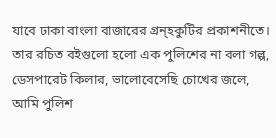যাবে ঢাকা বাংলা বাজারের গ্রন্হকুটির প্রকাশনীতে। তার রচিত বইগুলো হলো এক পুলিশের না বলা গল্প, ডেসপারেট কিলার, ভালোবেসেছি চোখের জলে, আমি পুলিশ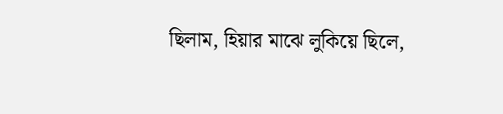ছিলাম, হিয়ার মাঝে লুকিয়ে ছিলে,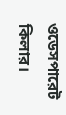ওডেসপারেট কিলার।